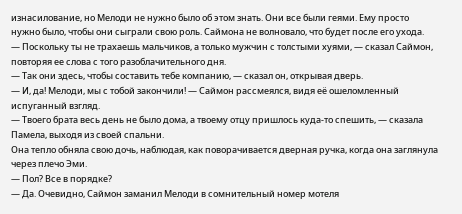изнасилование, но Мелоди не нужно было об этом знать. Они все были геями. Ему просто нужно было, чтобы они сыграли свою роль. Саймона не волновало, что будет после его ухода.
— Поскольку ты не трахаешь мальчиков, а только мужчин с толстыми хуями, — сказал Саймон, повторяя ее слова с того разоблачительного дня.
— Так они здесь, чтобы составить тебе компанию, — сказал он, открывая дверь.
— И, да! Мелоди, мы с тобой закончили! — Саймон рассмеялся, видя её ошеломленный испуганный взгляд.
— Твоего брата весь день не было дома, а твоему отцу пришлось куда-то спешить, — сказала Памела, выходя из своей спальни.
Она тепло обняла свою дочь, наблюдая, как поворачивается дверная ручка, когда она заглянула через плечо Эми.
— Пол? Все в порядке?
— Да. Очевидно, Саймон заманил Мелоди в сомнительный номер мотеля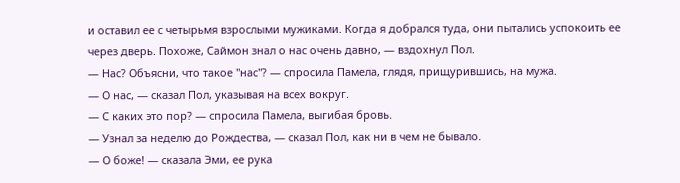и оставил ее с четырьмя взрослыми мужиками. Когда я добрался туда, они пытались успокоить ее через дверь. Похоже, Саймон знал о нас очень давно, — вздохнул Пол.
— Нас? Объясни, что такое "нас"? — спросила Памела, глядя, прищурившись, на мужа.
— О нас, — сказал Пол, указывая на всех вокруг.
— С каких это пор? — спросила Памела, выгибая бровь.
— Узнал за неделю до Рождества, — сказал Пол, как ни в чем не бывало.
— О боже! — сказала Эми, ее рука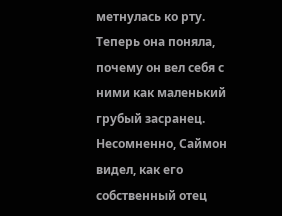метнулась ко рту.
Теперь она поняла, почему он вел себя с ними как маленький грубый засранец. Несомненно, Саймон видел, как его собственный отец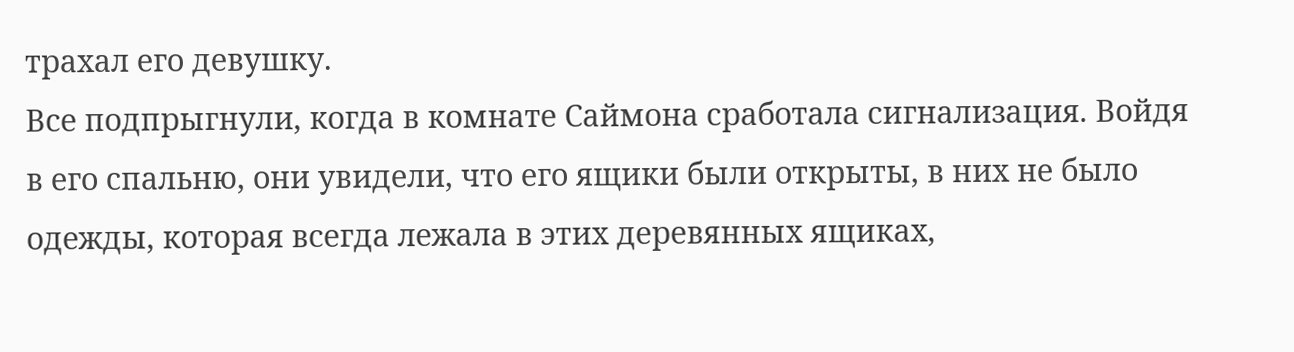трахал его девушку.
Все подпрыгнули, когда в комнате Саймона сработала сигнализация. Войдя в его спальню, они увидели, что его ящики были открыты, в них не было одежды, которая всегда лежала в этих деревянных ящиках,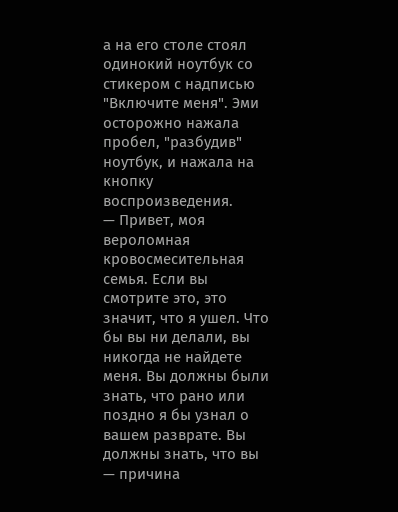а на его столе стоял одинокий ноутбук со стикером с надписью "Включите меня". Эми осторожно нажала пробел, "разбудив" ноутбук, и нажала на кнопку воспроизведения.
— Привет, моя вероломная кровосмесительная семья. Если вы смотрите это, это значит, что я ушел. Что бы вы ни делали, вы никогда не найдете меня. Вы должны были знать, что рано или поздно я бы узнал о вашем разврате. Вы должны знать, что вы — причина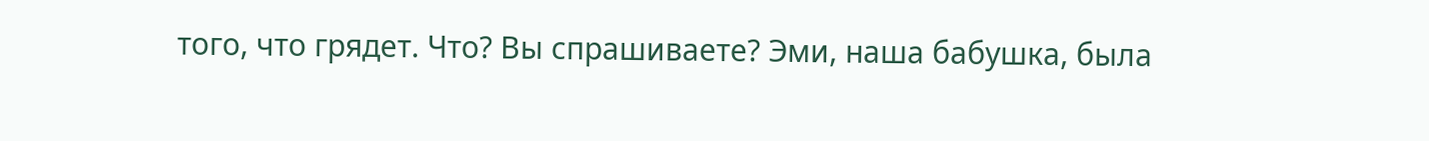того, что грядет. Что? Вы спрашиваете? Эми, наша бабушка, была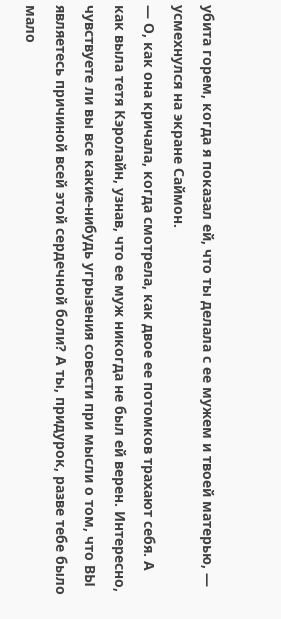убита горем, когда я показал ей, что ты делала с ее мужем и твоей матерью, — усмехнулся на экране Саймон.
— О, как она кричала, когда смотрела, как двое ее потомков трахают себя. А как выла тетя Кэролайн, узнав, что ее муж никогда не был ей верен. Интересно, чувствуете ли вы все какие-нибудь угрызения совести при мысли о том, что ВЫ являетесь причиной всей этой сердечной боли? А ты, придурок, разве тебе было мало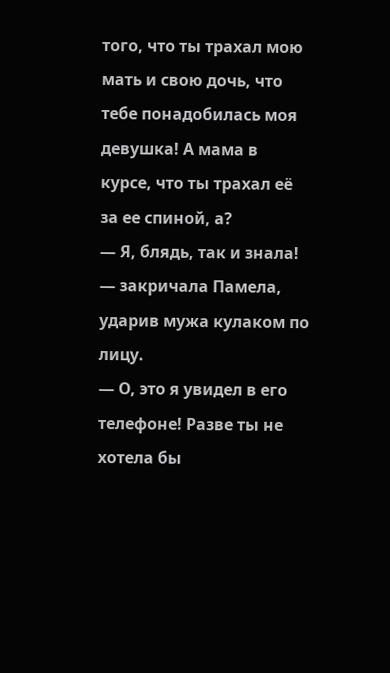того, что ты трахал мою мать и свою дочь, что тебе понадобилась моя девушка! А мама в курсе, что ты трахал её за ее спиной, а?
— Я, блядь, так и знала! — закричала Памела, ударив мужа кулаком по лицу.
— О, это я увидел в его телефоне! Разве ты не хотела бы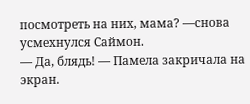посмотреть на них, мама? —снова усмехнулся Саймон.
— Да, блядь! — Памела закричала на экран.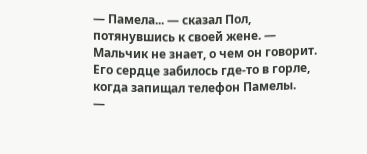— Памела... — сказал Пол, потянувшись к своей жене. — Мальчик не знает, о чем он говорит.
Его сердце забилось где-то в горле, когда запищал телефон Памелы.
—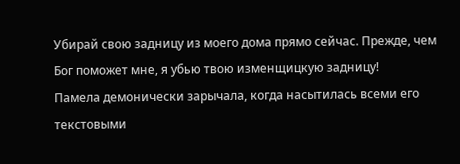Убирай свою задницу из моего дома прямо сейчас. Прежде, чем Бог поможет мне, я убью твою изменщицкую задницу!
Памела демонически зарычала, когда насытилась всеми его текстовыми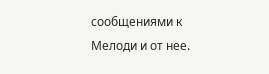сообщениями к Мелоди и от нее.